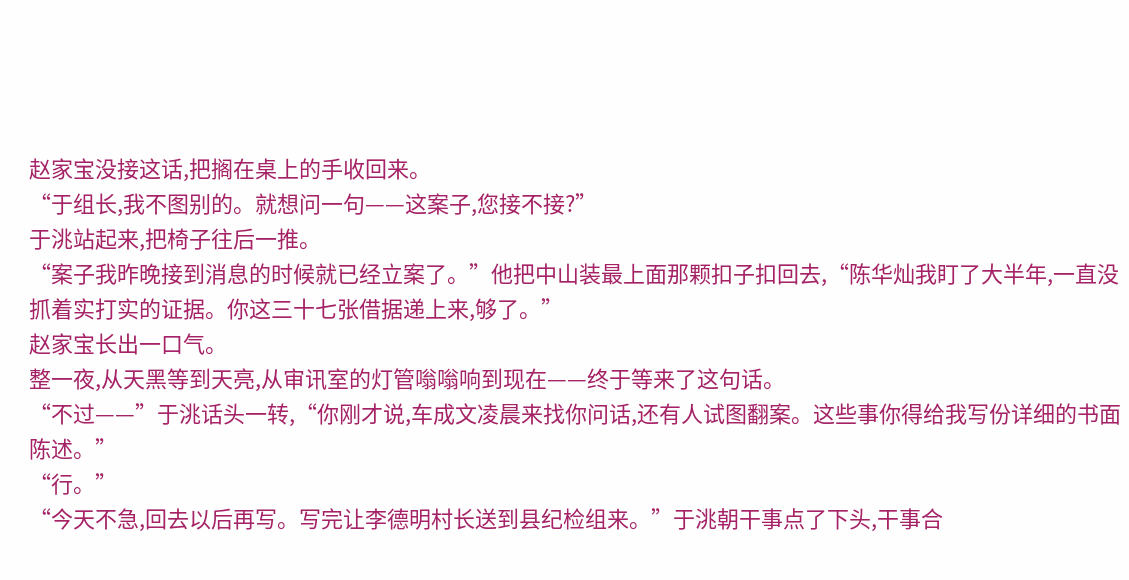赵家宝没接这话,把搁在桌上的手收回来。
“于组长,我不图别的。就想问一句——这案子,您接不接?”
于洮站起来,把椅子往后一推。
“案子我昨晚接到消息的时候就已经立案了。”他把中山装最上面那颗扣子扣回去,“陈华灿我盯了大半年,一直没抓着实打实的证据。你这三十七张借据递上来,够了。”
赵家宝长出一口气。
整一夜,从天黑等到天亮,从审讯室的灯管嗡嗡响到现在——终于等来了这句话。
“不过——”于洮话头一转,“你刚才说,车成文凌晨来找你问话,还有人试图翻案。这些事你得给我写份详细的书面陈述。”
“行。”
“今天不急,回去以后再写。写完让李德明村长送到县纪检组来。”于洮朝干事点了下头,干事合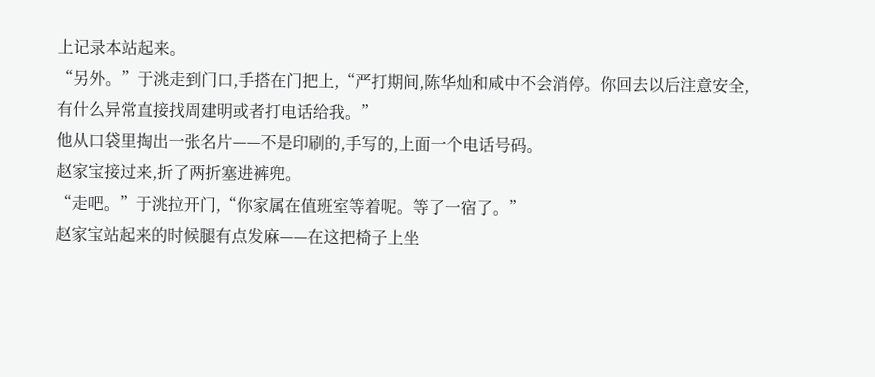上记录本站起来。
“另外。”于洮走到门口,手搭在门把上,“严打期间,陈华灿和咸中不会消停。你回去以后注意安全,有什么异常直接找周建明或者打电话给我。”
他从口袋里掏出一张名片——不是印刷的,手写的,上面一个电话号码。
赵家宝接过来,折了两折塞进裤兜。
“走吧。”于洮拉开门,“你家属在值班室等着呢。等了一宿了。”
赵家宝站起来的时候腿有点发麻——在这把椅子上坐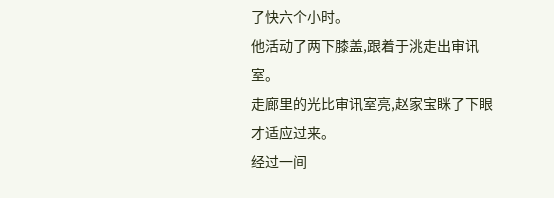了快六个小时。
他活动了两下膝盖,跟着于洮走出审讯室。
走廊里的光比审讯室亮,赵家宝眯了下眼才适应过来。
经过一间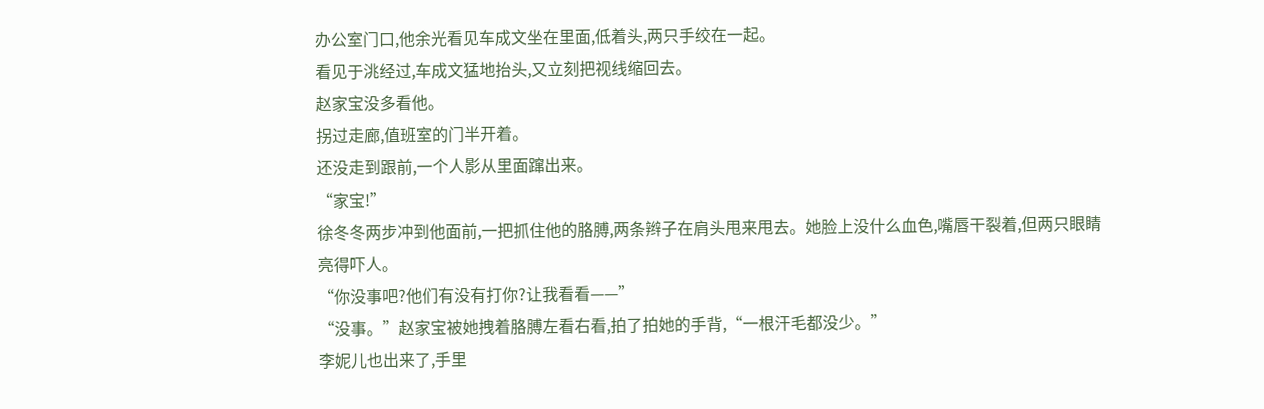办公室门口,他余光看见车成文坐在里面,低着头,两只手绞在一起。
看见于洮经过,车成文猛地抬头,又立刻把视线缩回去。
赵家宝没多看他。
拐过走廊,值班室的门半开着。
还没走到跟前,一个人影从里面蹿出来。
“家宝!”
徐冬冬两步冲到他面前,一把抓住他的胳膊,两条辫子在肩头甩来甩去。她脸上没什么血色,嘴唇干裂着,但两只眼睛亮得吓人。
“你没事吧?他们有没有打你?让我看看——”
“没事。”赵家宝被她拽着胳膊左看右看,拍了拍她的手背,“一根汗毛都没少。”
李妮儿也出来了,手里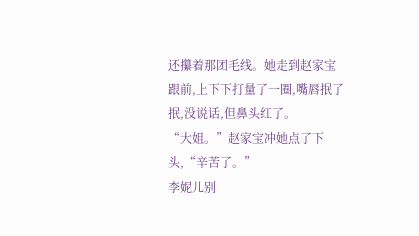还攥着那团毛线。她走到赵家宝跟前,上下下打量了一圈,嘴唇抿了抿,没说话,但鼻头红了。
“大姐。”赵家宝冲她点了下头,“辛苦了。”
李妮儿别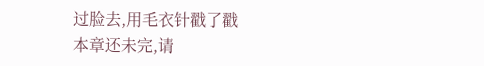过脸去,用毛衣针戳了戳
本章还未完,请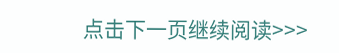点击下一页继续阅读>>>